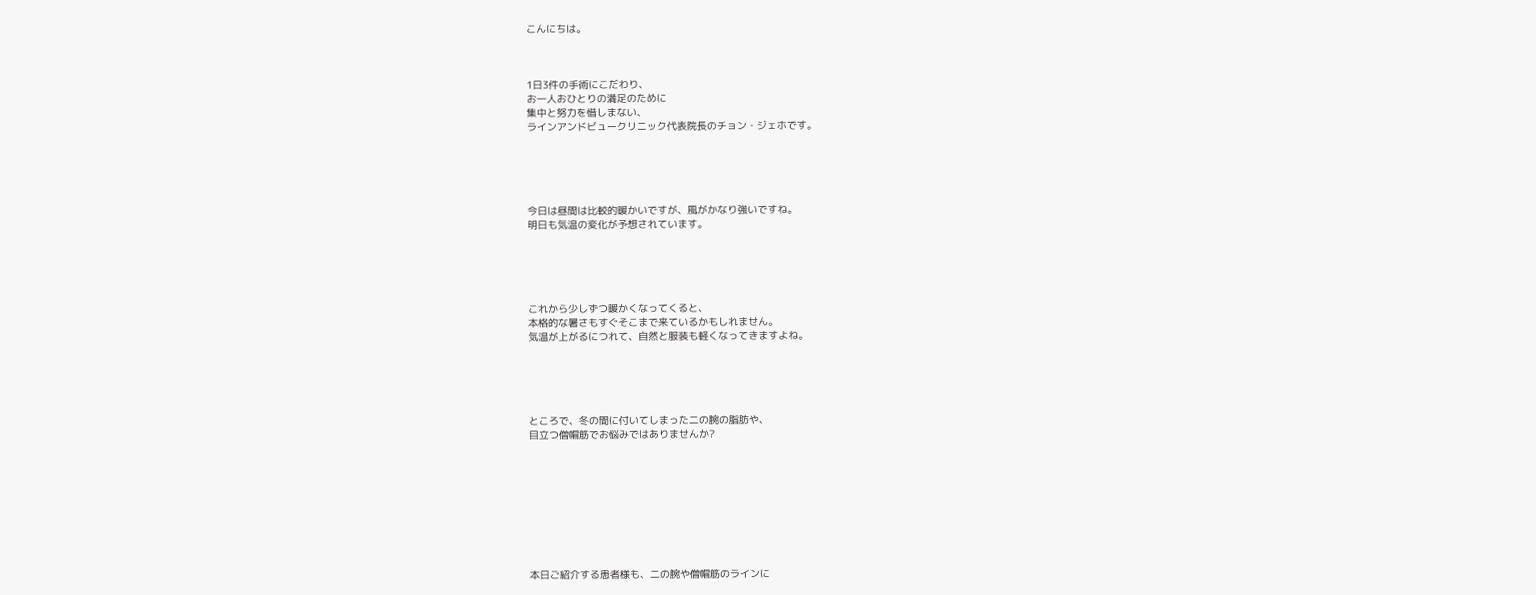こんにちは。



1日3件の手術にこだわり、
お一人おひとりの満足のために
集中と努力を惜しまない、
ラインアンドビュークリニック代表院長のチョン・ジェホです。





今日は昼間は比較的暖かいですが、風がかなり強いですね。
明日も気温の変化が予想されています。





これから少しずつ暖かくなってくると、
本格的な暑さもすぐそこまで来ているかもしれません。
気温が上がるにつれて、自然と服装も軽くなってきますよね。





ところで、冬の間に付いてしまった二の腕の脂肪や、
目立つ僧帽筋でお悩みではありませんか?









本日ご紹介する患者様も、二の腕や僧帽筋のラインに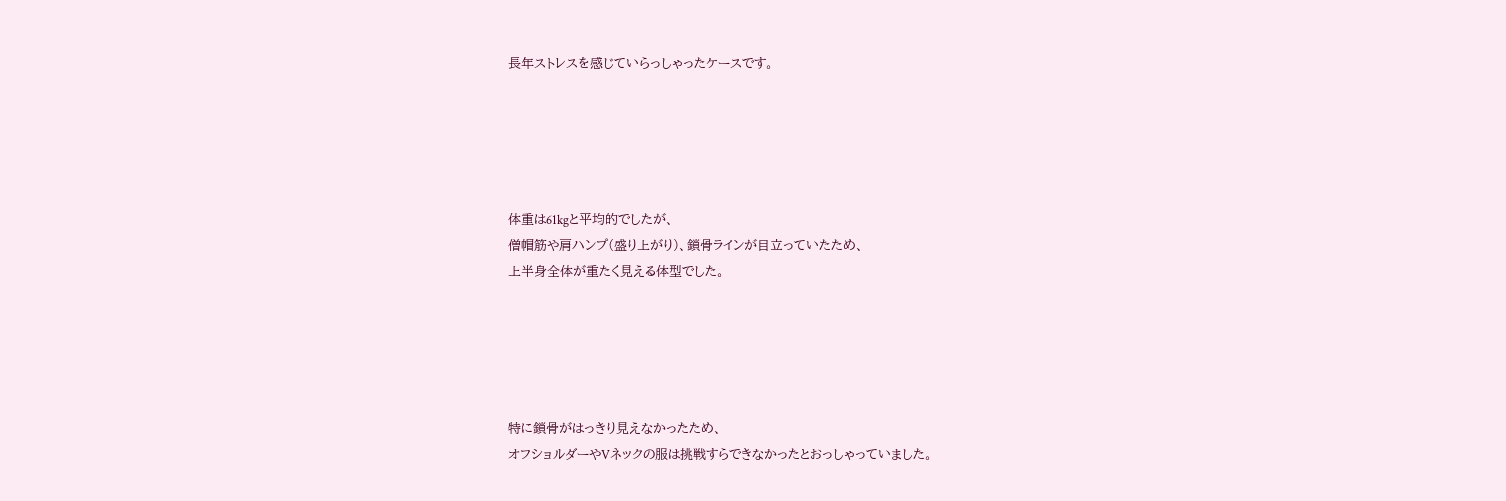長年ストレスを感じていらっしゃったケースです。





体重は61kgと平均的でしたが、
僧帽筋や肩ハンプ(盛り上がり)、鎖骨ラインが目立っていたため、
上半身全体が重たく見える体型でした。





特に鎖骨がはっきり見えなかったため、
オフショルダーやVネックの服は挑戦すらできなかったとおっしゃっていました。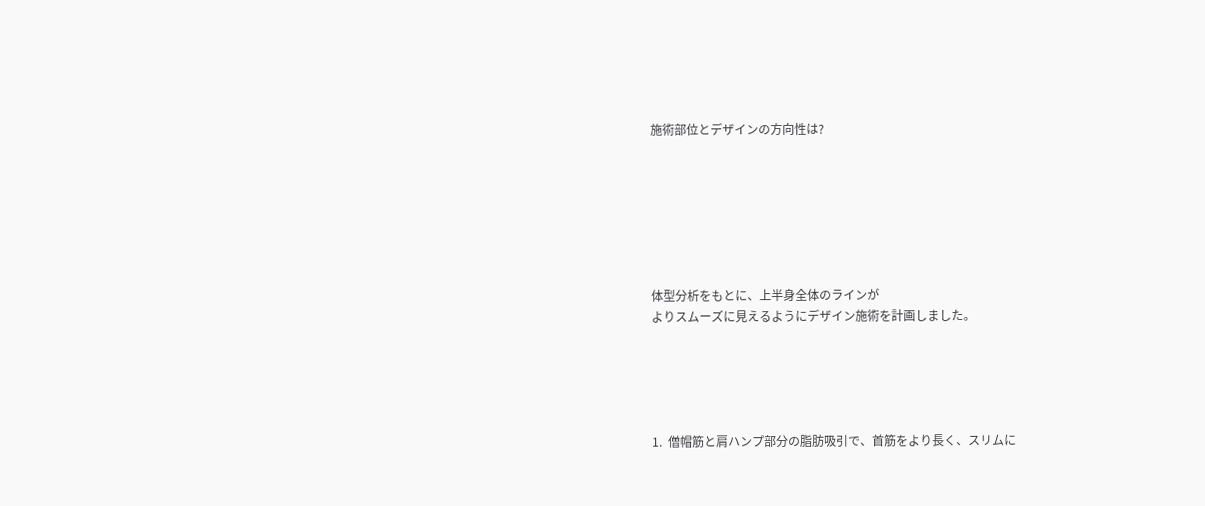施術部位とデザインの方向性は?







体型分析をもとに、上半身全体のラインが
よりスムーズに見えるようにデザイン施術を計画しました。





1.  僧帽筋と肩ハンプ部分の脂肪吸引で、首筋をより長く、スリムに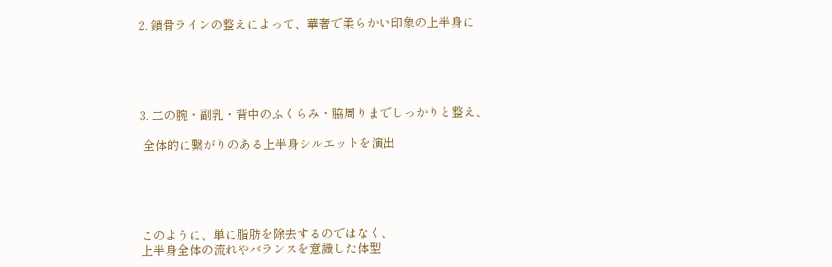2. 鎖骨ラインの整えによって、華奢で柔らかい印象の上半身に





3. 二の腕・副乳・背中のふくらみ・脇周りまでしっかりと整え、

 全体的に繋がりのある上半身シルエットを演出





このように、単に脂肪を除去するのではなく、
上半身全体の流れやバランスを意識した体型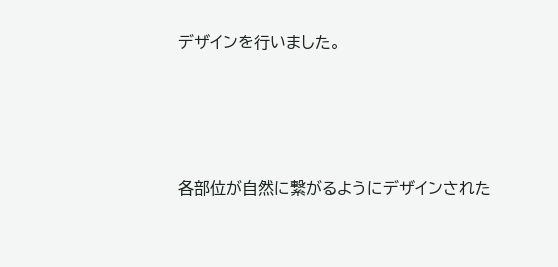デザインを行いました。





各部位が自然に繋がるようにデザインされた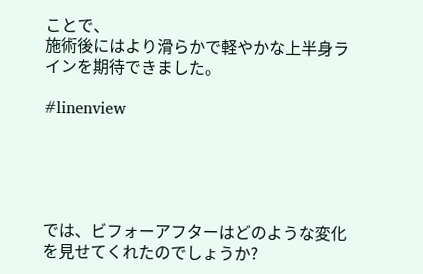ことで、
施術後にはより滑らかで軽やかな上半身ラインを期待できました。

#linenview





では、ビフォーアフターはどのような変化を見せてくれたのでしょうか?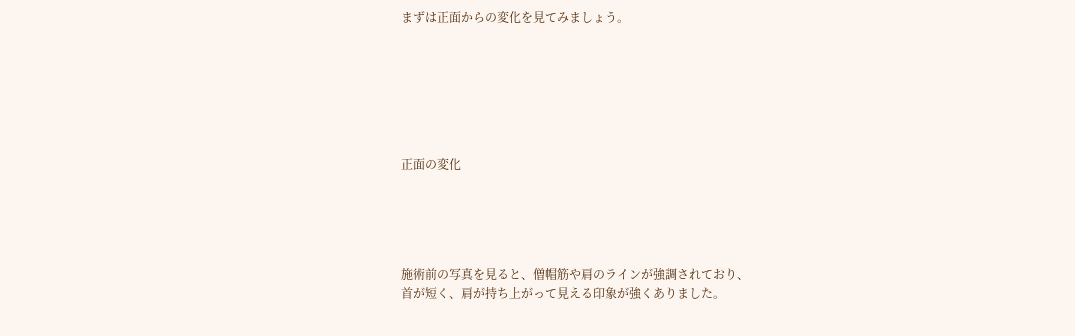まずは正面からの変化を見てみましょう。







正面の変化





施術前の写真を見ると、僧帽筋や肩のラインが強調されており、
首が短く、肩が持ち上がって見える印象が強くありました。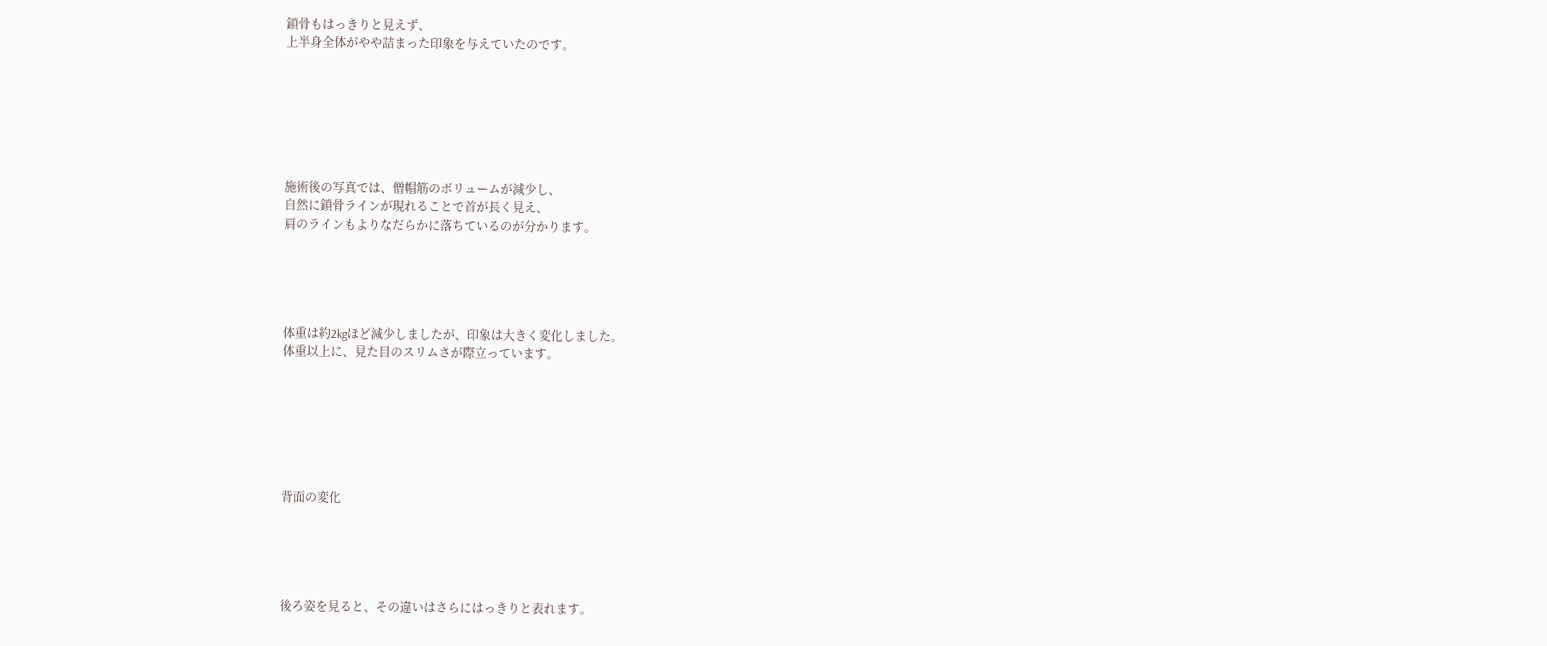鎖骨もはっきりと見えず、
上半身全体がやや詰まった印象を与えていたのです。







施術後の写真では、僧帽筋のボリュームが減少し、
自然に鎖骨ラインが現れることで首が長く見え、
肩のラインもよりなだらかに落ちているのが分かります。





体重は約2kgほど減少しましたが、印象は大きく変化しました。
体重以上に、見た目のスリムさが際立っています。







背面の変化





後ろ姿を見ると、その違いはさらにはっきりと表れます。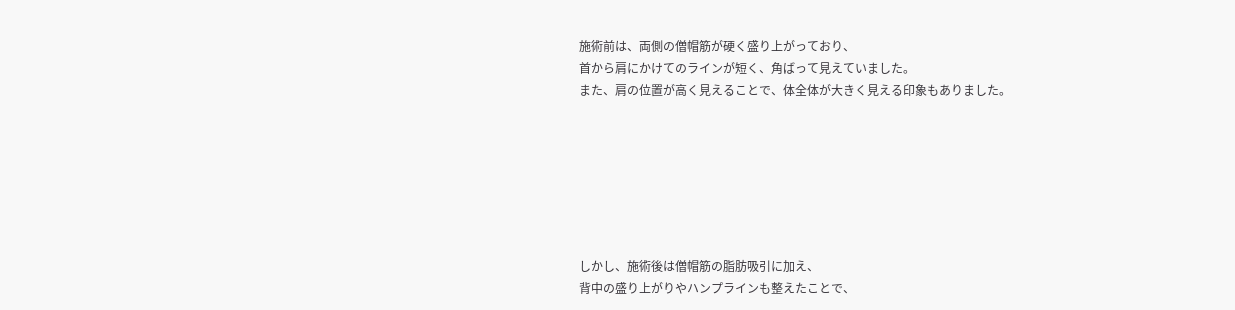施術前は、両側の僧帽筋が硬く盛り上がっており、
首から肩にかけてのラインが短く、角ばって見えていました。
また、肩の位置が高く見えることで、体全体が大きく見える印象もありました。







しかし、施術後は僧帽筋の脂肪吸引に加え、
背中の盛り上がりやハンプラインも整えたことで、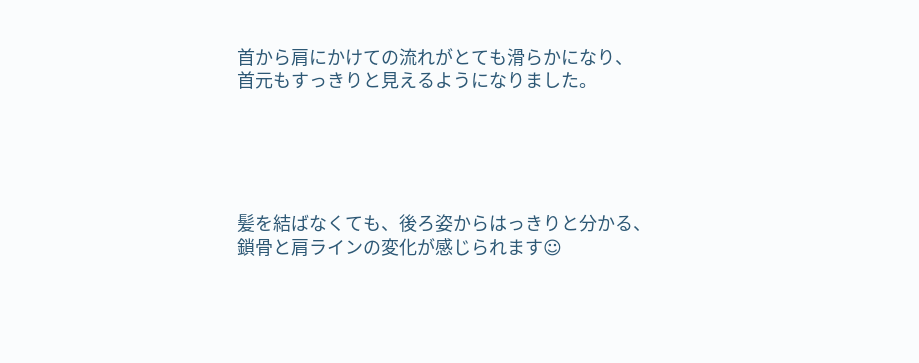首から肩にかけての流れがとても滑らかになり、
首元もすっきりと見えるようになりました。





髪を結ばなくても、後ろ姿からはっきりと分かる、
鎖骨と肩ラインの変化が感じられます☺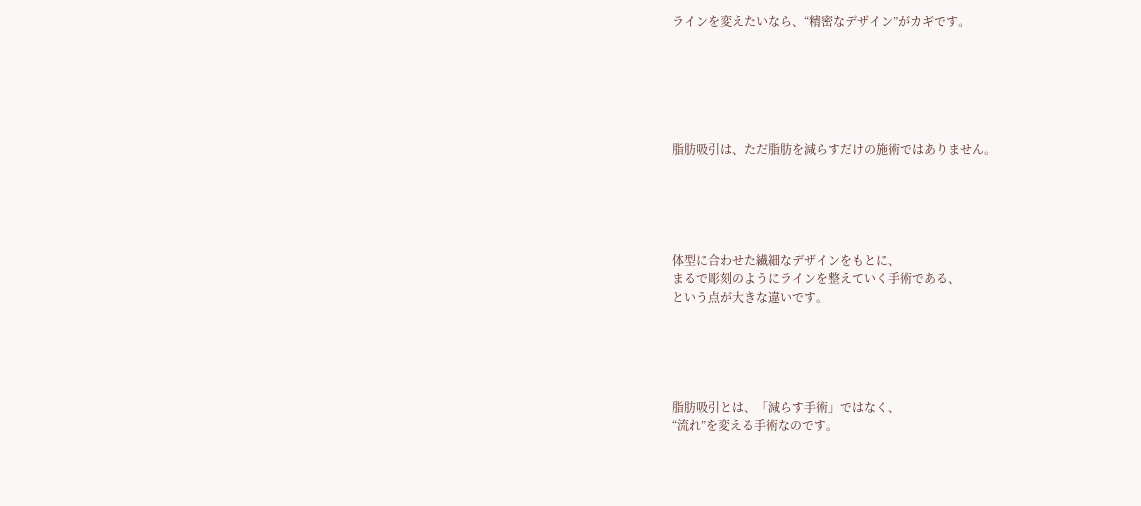ラインを変えたいなら、“精密なデザイン”がカギです。






脂肪吸引は、ただ脂肪を減らすだけの施術ではありません。





体型に合わせた繊細なデザインをもとに、
まるで彫刻のようにラインを整えていく手術である、
という点が大きな違いです。





脂肪吸引とは、「減らす手術」ではなく、
“流れ”を変える手術なのです。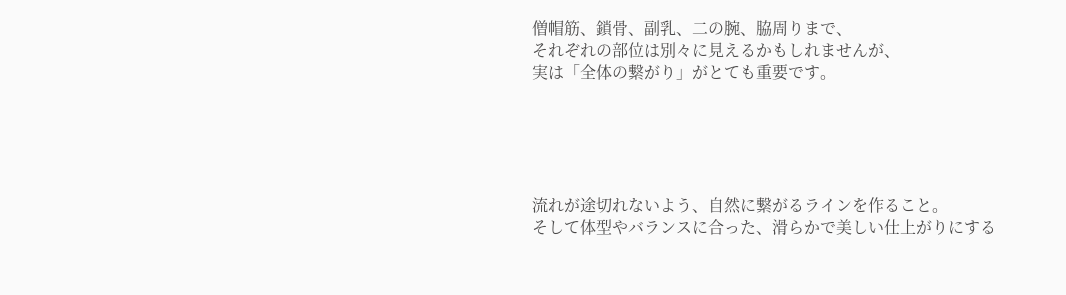僧帽筋、鎖骨、副乳、二の腕、脇周りまで、
それぞれの部位は別々に見えるかもしれませんが、
実は「全体の繋がり」がとても重要です。





流れが途切れないよう、自然に繋がるラインを作ること。
そして体型やバランスに合った、滑らかで美しい仕上がりにする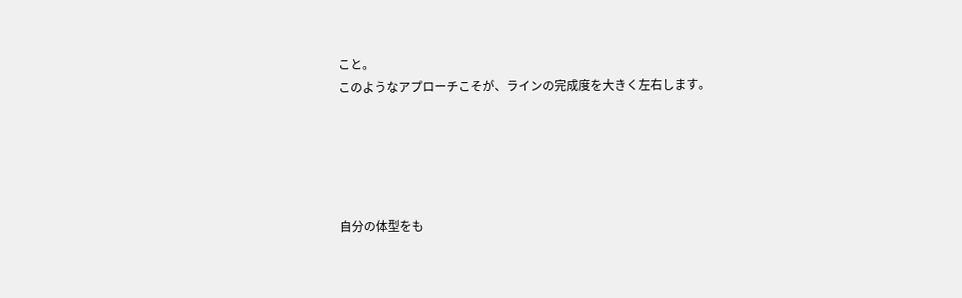こと。
このようなアプローチこそが、ラインの完成度を大きく左右します。





自分の体型をも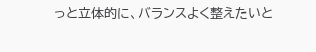っと立体的に、バランスよく整えたいと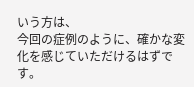いう方は、
今回の症例のように、確かな変化を感じていただけるはずです。